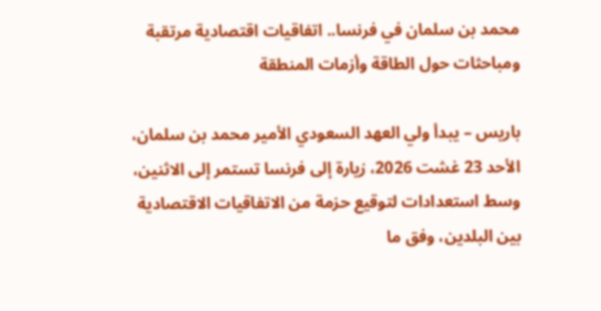محمد بن سلمان في فرنسا.. اتفاقيات اقتصادية مرتقبة ومباحثات حول الطاقة وأزمات المنطقة

باريس – يبدأ ولي العهد السعودي الأمير محمد بن سلمان، الأحد 23 غشت 2026، زيارة إلى فرنسا تستمر إلى الاثنين، وسط استعدادات لتوقيع حزمة من الاتفاقيات الاقتصادية بين البلدين، وفق ما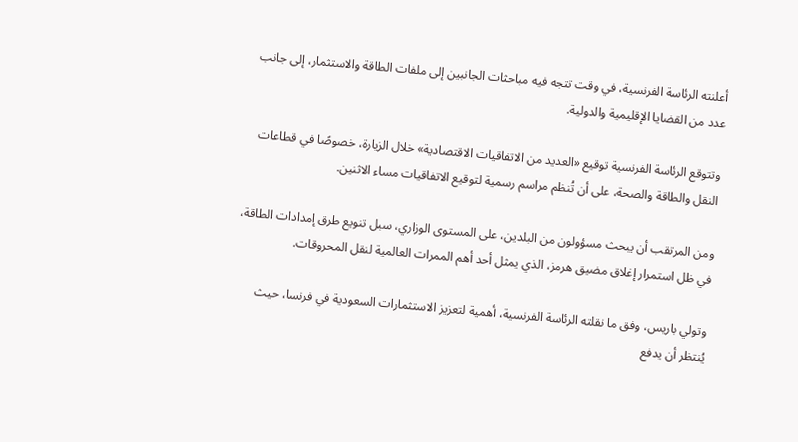أعلنته الرئاسة الفرنسية، في وقت تتجه فيه مباحثات الجانبين إلى ملفات الطاقة والاستثمار، إلى جانب عدد من القضايا الإقليمية والدولية.

وتتوقع الرئاسة الفرنسية توقيع «العديد من الاتفاقيات الاقتصادية» خلال الزيارة، خصوصًا في قطاعات النقل والطاقة والصحة، على أن تُنظم مراسم رسمية لتوقيع الاتفاقيات مساء الاثنين.

ومن المرتقب أن يبحث مسؤولون من البلدين، على المستوى الوزاري، سبل تنويع طرق إمدادات الطاقة، في ظل استمرار إغلاق مضيق هرمز، الذي يمثل أحد أهم الممرات العالمية لنقل المحروقات.

وتولي باريس، وفق ما نقلته الرئاسة الفرنسية، أهمية لتعزيز الاستثمارات السعودية في فرنسا، حيث يُنتظر أن يدفع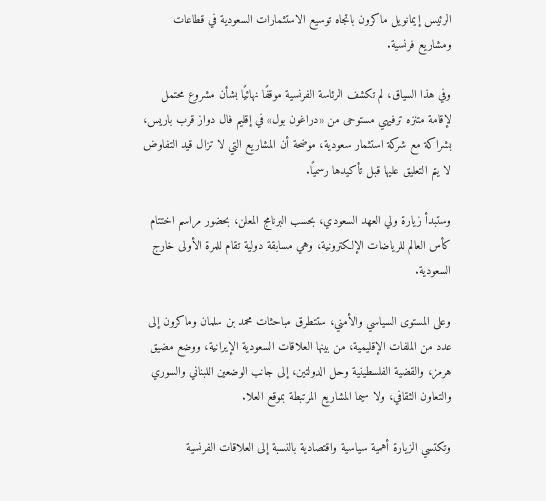الرئيس إيمانويل ماكرون باتجاه توسيع الاستثمارات السعودية في قطاعات ومشاريع فرنسية.

وفي هذا السياق، لم تكشف الرئاسة الفرنسية موقفًا نهائيًا بشأن مشروع محتمل لإقامة متنزه ترفيهي مستوحى من «دراغون بول» في إقليم فال دواز قرب باريس، بشراكة مع شركة استثمار سعودية، موضحة أن المشاريع التي لا تزال قيد التفاوض لا يتم التعليق عليها قبل تأكيدها رسميًا.

وستبدأ زيارة ولي العهد السعودي، بحسب البرنامج المعلن، بحضور مراسم اختتام كأس العالم للرياضات الإلكترونية، وهي مسابقة دولية تقام للمرة الأولى خارج السعودية.

وعلى المستوى السياسي والأمني، ستتطرق مباحثات محمد بن سلمان وماكرون إلى عدد من الملفات الإقليمية، من بينها العلاقات السعودية الإيرانية، ووضع مضيق هرمز، والقضية الفلسطينية وحل الدولتين، إلى جانب الوضعين اللبناني والسوري والتعاون الثقافي، ولا سيما المشاريع المرتبطة بموقع العلا.

وتكتسي الزيارة أهمية سياسية واقتصادية بالنسبة إلى العلاقات الفرنسية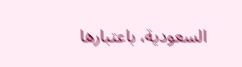السعودية، باعتبارها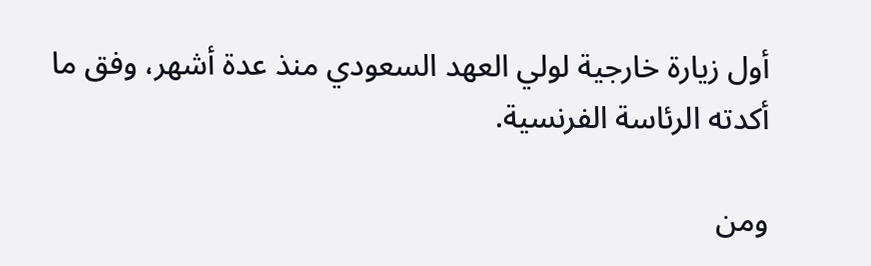أول زيارة خارجية لولي العهد السعودي منذ عدة أشهر، وفق ما أكدته الرئاسة الفرنسية.

ومن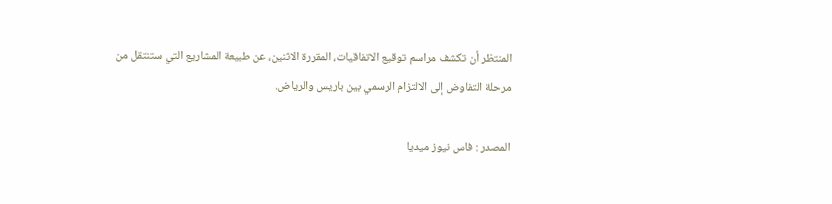المنتظر أن تكشف مراسم توقيع الاتفاقيات، المقررة الاثنين، عن طبيعة المشاريع التي ستنتقل من مرحلة التفاوض إلى الالتزام الرسمي بين باريس والرياض.

المصدر : فاس نيوز ميديا